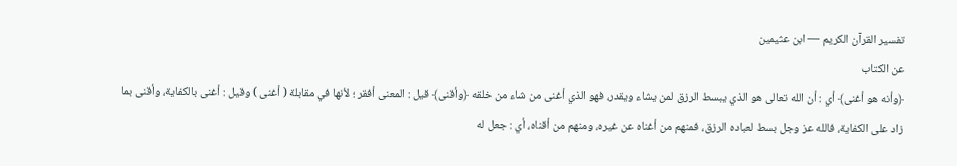تفسير القرآن الكريم — ابن عثيمين
عن الكتاب
﴿وأنه هو أغنى﴾ أي : أن الله تعالى هو الذي يبسط الرزق لمن يشاء ويقدر، فهو الذي أغنى من شاء من خلقه ﴿وأقنى﴾ قيل : المعنى أفقر ؛ لأنها في مقابلة ( أغنى ) وقيل : أغنى بالكفاية، وأقنى بما زاد على الكفاية، فالله عز وجل بسط لعباده الرزق، فمنهم من أغناه عن غيره، ومنهم من أقناه، أي : جعل له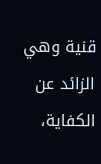قنية وهي الزائد عن الكفاية،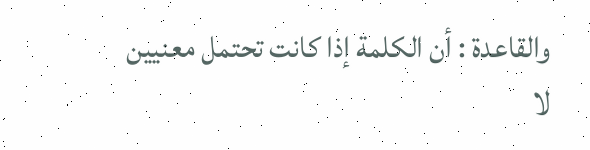والقاعدة : أن الكلمة إذا كانت تحتمل معنيين لا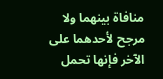منافاة بينهما ولا مرجح لأحدهما على الآخر فإنها تحمل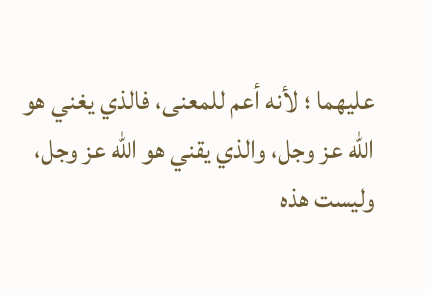عليهما ؛ لأنه أعم للمعنى، فالذي يغني هو الله عز وجل، والذي يقني هو الله عز وجل، وليست هذه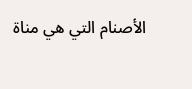الأصنام التي هي مناة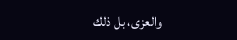والعزى، بل ذلك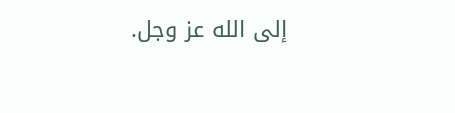إلى الله عز وجل.